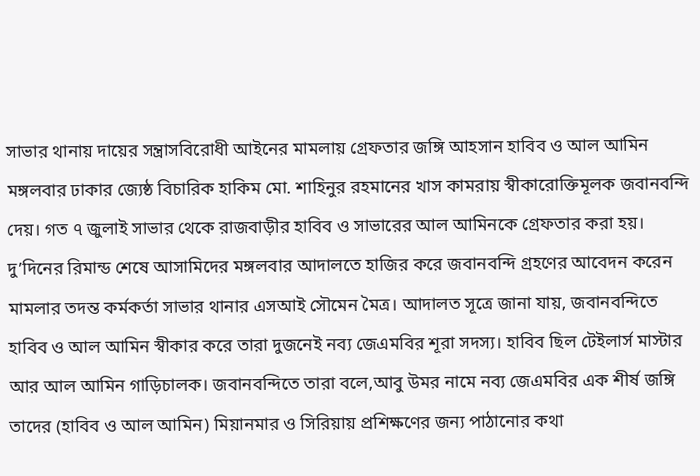সাভার থানায় দায়ের সন্ত্রাসবিরোধী আইনের মামলায় গ্রেফতার জঙ্গি আহসান হাবিব ও আল আমিন মঙ্গলবার ঢাকার জ্যেষ্ঠ বিচারিক হাকিম মো. শাহিনুর রহমানের খাস কামরায় স্বীকারোক্তিমূলক জবানবন্দি দেয়। গত ৭ জুলাই সাভার থেকে রাজবাড়ীর হাবিব ও সাভারের আল আমিনকে গ্রেফতার করা হয়।
দু’দিনের রিমান্ড শেষে আসামিদের মঙ্গলবার আদালতে হাজির করে জবানবন্দি গ্রহণের আবেদন করেন মামলার তদন্ত কর্মকর্তা সাভার থানার এসআই সৌমেন মৈত্র। আদালত সূত্রে জানা যায়, জবানবন্দিতে হাবিব ও আল আমিন স্বীকার করে তারা দুজনেই নব্য জেএমবির শূরা সদস্য। হাবিব ছিল টেইলার্স মাস্টার আর আল আমিন গাড়িচালক। জবানবন্দিতে তারা বলে,আবু উমর নামে নব্য জেএমবির এক শীর্ষ জঙ্গি তাদের (হাবিব ও আল আমিন) মিয়ানমার ও সিরিয়ায় প্রশিক্ষণের জন্য পাঠানোর কথা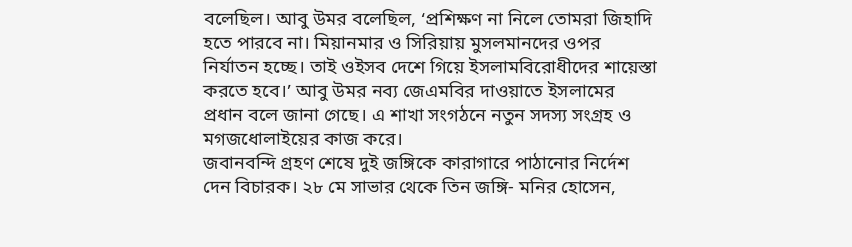বলেছিল। আবু উমর বলেছিল, ‘প্রশিক্ষণ না নিলে তোমরা জিহাদি হতে পারবে না। মিয়ানমার ও সিরিয়ায় মুসলমানদের ওপর নির্যাতন হচ্ছে। তাই ওইসব দেশে গিয়ে ইসলামবিরোধীদের শায়েস্তা করতে হবে।’ আবু উমর নব্য জেএমবির দাওয়াতে ইসলামের প্রধান বলে জানা গেছে। এ শাখা সংগঠনে নতুন সদস্য সংগ্রহ ও মগজধোলাইয়ের কাজ করে।
জবানবন্দি গ্রহণ শেষে দুই জঙ্গিকে কারাগারে পাঠানোর নির্দেশ দেন বিচারক। ২৮ মে সাভার থেকে তিন জঙ্গি- মনির হোসেন,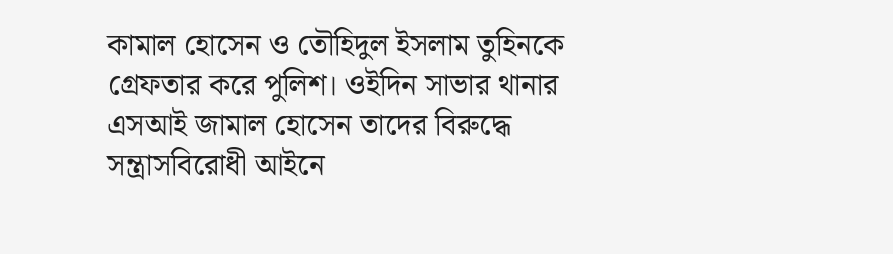কামাল হোসেন ও তৌহিদুল ইসলাম তুহিনকে গ্রেফতার করে পুলিশ। ওইদিন সাভার থানার এসআই জামাল হোসেন তাদের বিরুদ্ধে সন্ত্রাসবিরোধী আইনে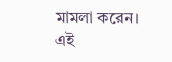মামলা করেন। এই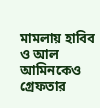মামলায় হাবিব ও আল আমিনকেও গ্রেফতার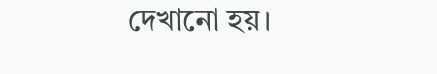দেখানো হয়।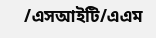/এসআইটি/এএম